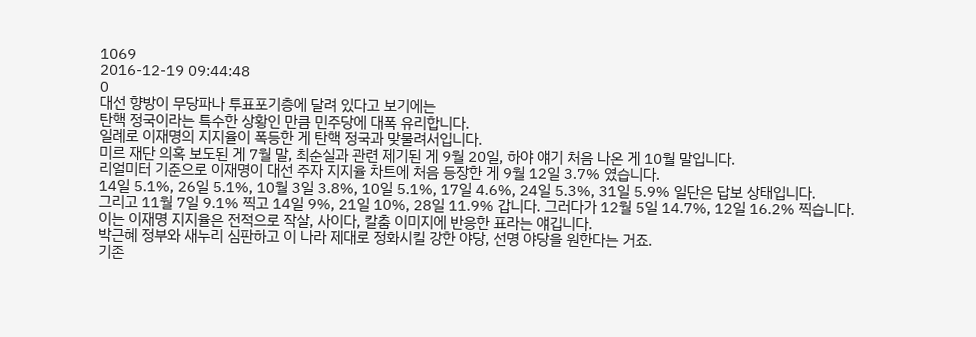1069
2016-12-19 09:44:48
0
대선 향방이 무당파나 투표포기층에 달려 있다고 보기에는
탄핵 정국이라는 특수한 상황인 만큼 민주당에 대폭 유리합니다.
일례로 이재명의 지지율이 폭등한 게 탄핵 정국과 맞물려서입니다.
미르 재단 의혹 보도된 게 7월 말, 최순실과 관련 제기된 게 9월 20일, 하야 얘기 처음 나온 게 10월 말입니다.
리얼미터 기준으로 이재명이 대선 주자 지지율 차트에 처음 등장한 게 9월 12일 3.7% 였습니다.
14일 5.1%, 26일 5.1%, 10월 3일 3.8%, 10일 5.1%, 17일 4.6%, 24일 5.3%, 31일 5.9% 일단은 답보 상태입니다.
그리고 11월 7일 9.1% 찍고 14일 9%, 21일 10%, 28일 11.9% 갑니다. 그러다가 12월 5일 14.7%, 12일 16.2% 찍습니다.
이는 이재명 지지율은 전적으로 작살, 사이다, 칼춤 이미지에 반응한 표라는 얘깁니다.
박근혜 정부와 새누리 심판하고 이 나라 제대로 정화시킬 강한 야당, 선명 야당을 원한다는 거죠.
기존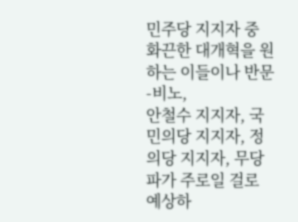민주당 지지자 중 화끈한 대개혁을 원하는 이들이나 반문-비노,
안철수 지지자, 국민의당 지지자, 정의당 지지자, 무당파가 주로일 걸로 예상하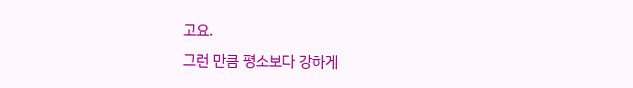고요.
그런 만큼 평소보다 강하게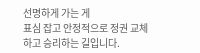선명하게 가는 게
표심 잡고 안정적으로 정권 교체하고 승리하는 길입니다.